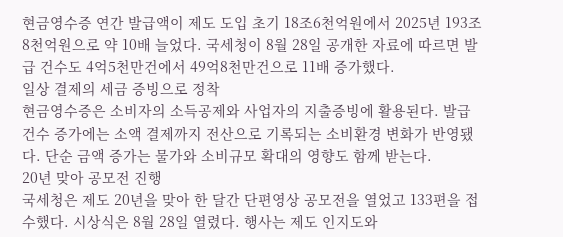현금영수증 연간 발급액이 제도 도입 초기 18조6천억원에서 2025년 193조8천억원으로 약 10배 늘었다. 국세청이 8월 28일 공개한 자료에 따르면 발급 건수도 4억5천만건에서 49억8천만건으로 11배 증가했다.
일상 결제의 세금 증빙으로 정착
현금영수증은 소비자의 소득공제와 사업자의 지출증빙에 활용된다. 발급 건수 증가에는 소액 결제까지 전산으로 기록되는 소비환경 변화가 반영됐다. 단순 금액 증가는 물가와 소비규모 확대의 영향도 함께 받는다.
20년 맞아 공모전 진행
국세청은 제도 20년을 맞아 한 달간 단편영상 공모전을 열었고 133편을 접수했다. 시상식은 8월 28일 열렸다. 행사는 제도 인지도와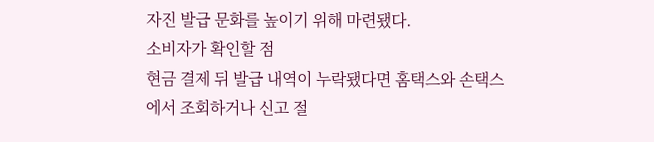자진 발급 문화를 높이기 위해 마련됐다.
소비자가 확인할 점
현금 결제 뒤 발급 내역이 누락됐다면 홈택스와 손택스에서 조회하거나 신고 절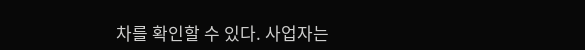차를 확인할 수 있다. 사업자는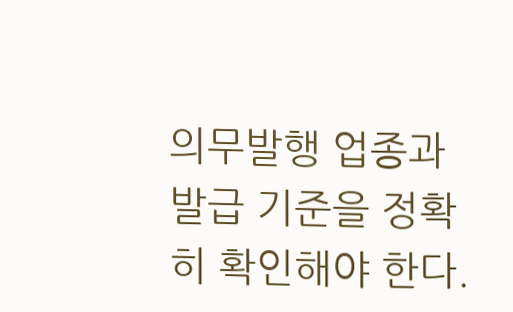의무발행 업종과 발급 기준을 정확히 확인해야 한다.